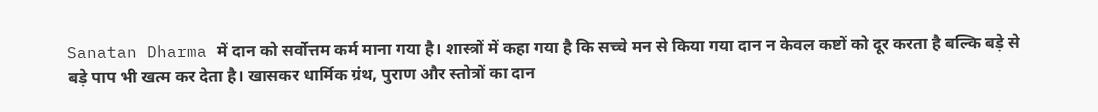Sanatan Dharma में दान को सर्वोत्तम कर्म माना गया है। शास्त्रों में कहा गया है कि सच्चे मन से किया गया दान न केवल कष्टों को दूर करता है बल्कि बड़े से बड़े पाप भी खत्म कर देता है। खासकर धार्मिक ग्रंथ, पुराण और स्तोत्रों का दान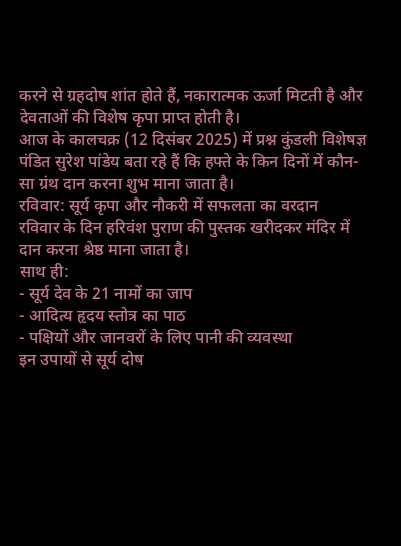करने से ग्रहदोष शांत होते हैं, नकारात्मक ऊर्जा मिटती है और देवताओं की विशेष कृपा प्राप्त होती है।
आज के कालचक्र (12 दिसंबर 2025) में प्रश्न कुंडली विशेषज्ञ पंडित सुरेश पांडेय बता रहे हैं कि हफ्ते के किन दिनों में कौन-सा ग्रंथ दान करना शुभ माना जाता है।
रविवार: सूर्य कृपा और नौकरी में सफलता का वरदान
रविवार के दिन हरिवंश पुराण की पुस्तक खरीदकर मंदिर में दान करना श्रेष्ठ माना जाता है।
साथ ही:
- सूर्य देव के 21 नामों का जाप
- आदित्य हृदय स्तोत्र का पाठ
- पक्षियों और जानवरों के लिए पानी की व्यवस्था
इन उपायों से सूर्य दोष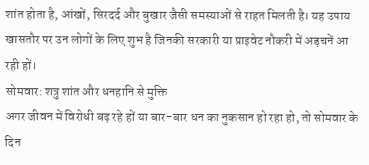शांत होता है, आंखों, सिरदर्द और बुखार जैसी समस्याओं से राहत मिलती है। यह उपाय खासतौर पर उन लोगों के लिए शुभ है जिनकी सरकारी या प्राइवेट नौकरी में अड़चनें आ रही हों।
सोमवार: शत्रु शांत और धनहानि से मुक्ति
अगर जीवन में विरोधी बढ़ रहे हों या बार-बार धन का नुकसान हो रहा हो, तो सोमवार के दिन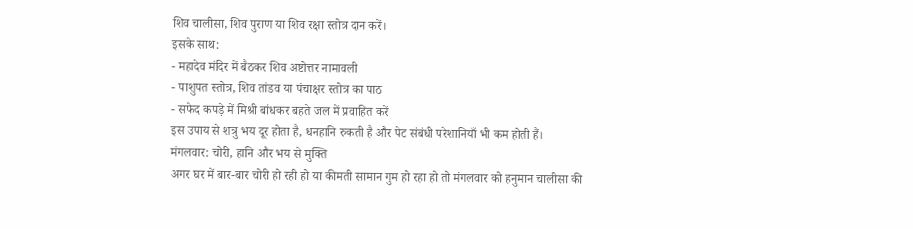शिव चालीसा, शिव पुराण या शिव रक्षा स्तोत्र दान करें।
इसके साथ:
- महादेव मंदिर में बैठकर शिव अष्टोत्तर नामावली
- पाशुपत स्तोत्र, शिव तांडव या पंचाक्षर स्तोत्र का पाठ
- सफेद कपड़े में मिश्री बांधकर बहते जल में प्रवाहित करें
इस उपाय से शत्रु भय दूर होता है, धनहानि रुकती है और पेट संबंधी परेशानियाँ भी कम होती हैं।
मंगलवार: चोरी, हानि और भय से मुक्ति
अगर घर में बार-बार चोरी हो रही हो या कीमती सामान गुम हो रहा हो तो मंगलवार को हनुमान चालीसा की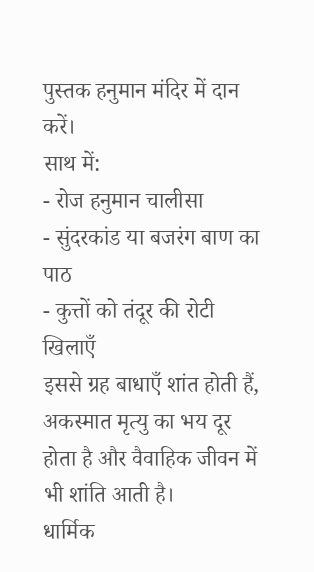पुस्तक हनुमान मंदिर में दान करें।
साथ में:
- रोज हनुमान चालीसा
- सुंदरकांड या बजरंग बाण का पाठ
- कुत्तों को तंदूर की रोटी खिलाएँ
इससे ग्रह बाधाएँ शांत होती हैं, अकस्मात मृत्यु का भय दूर होता है और वैवाहिक जीवन में भी शांति आती है।
धार्मिक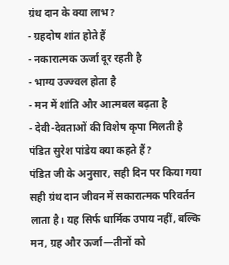ग्रंथ दान के क्या लाभ?
- ग्रहदोष शांत होते हैं
- नकारात्मक ऊर्जा दूर रहती है
- भाग्य उज्ज्वल होता है
- मन में शांति और आत्मबल बढ़ता है
- देवी-देवताओं की विशेष कृपा मिलती है
पंडित सुरेश पांडेय क्या कहते हैं?
पंडित जी के अनुसार, सही दिन पर किया गया सही ग्रंथ दान जीवन में सकारात्मक परिवर्तन लाता है। यह सिर्फ धार्मिक उपाय नहीं, बल्कि मन, ग्रह और ऊर्जा—तीनों को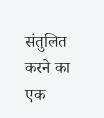संतुलित करने का एक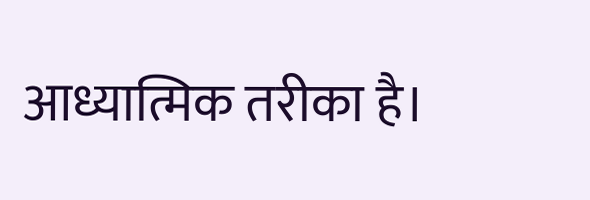आध्यात्मिक तरीका है।